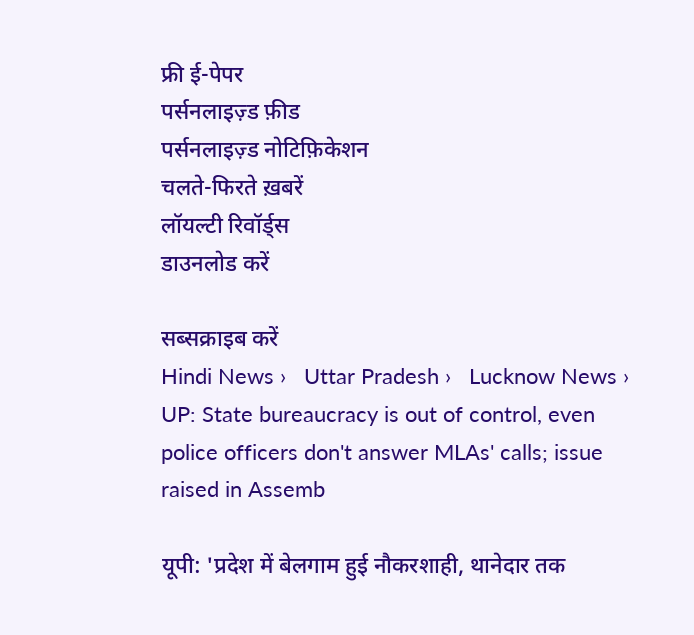फ्री ई-पेपर
पर्सनलाइज़्ड फ़ीड
पर्सनलाइज़्ड नोटिफ़िकेशन
चलते-फिरते ख़बरें
लॉयल्टी रिवॉर्ड्स
डाउनलोड करें

सब्सक्राइब करें
Hindi News ›   Uttar Pradesh ›   Lucknow News ›   UP: State bureaucracy is out of control, even police officers don't answer MLAs' calls; issue raised in Assemb

यूपी: 'प्रदेश में बेलगाम हुई नौकरशाही, थानेदार तक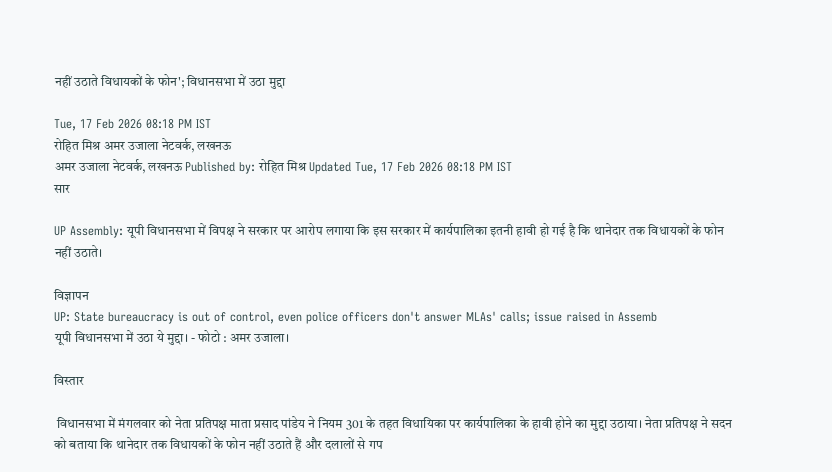नहीं उठाते विधायकों के फोन'; विधानसभा में उठा मुद्दा

Tue, 17 Feb 2026 08:18 PM IST
रोहित मिश्र अमर उजाला नेटवर्क, लखनऊ
अमर उजाला नेटवर्क, लखनऊ Published by: रोहित मिश्र Updated Tue, 17 Feb 2026 08:18 PM IST
सार

UP Assembly: यूपी विधानसभा में विपक्ष ने सरकार पर आरोप लगाया कि इस सरकार में कार्यपालिका इतनी हावी हो गई है कि थानेदार तक विधायकों के फोन नहीं उठाते।

विज्ञापन
UP: State bureaucracy is out of control, even police officers don't answer MLAs' calls; issue raised in Assemb
यूपी विधानसभा में उठा ये मुद्दा। - फोटो : अमर उजाला।

विस्तार

 विधानसभा में मंगलवार को नेता प्रतिपक्ष माता प्रसाद पांडेय ने नियम 301 के तहत विधायिका पर कार्यपालिका के हावी होने का मुद्दा उठाया। नेता प्रतिपक्ष ने सदन को बताया कि थानेदार तक विधायकों के फोन नहीं उठाते हैं और दलालों से गप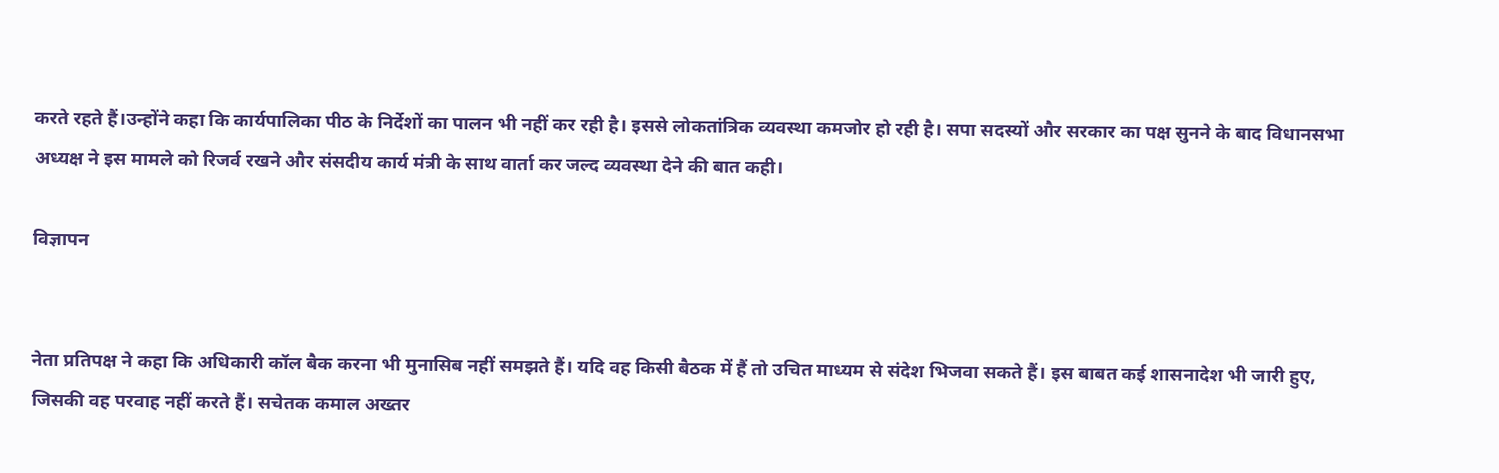करते रहते हैं।उन्होंने कहा कि कार्यपालिका पीठ के निर्देशों का पालन भी नहीं कर रही है। इससे लोकतांत्रिक व्यवस्था कमजोर हो रही है। सपा सदस्यों और सरकार का पक्ष सुनने के बाद विधानसभा अध्यक्ष ने इस मामले को रिजर्व रखने और संसदीय कार्य मंत्री के साथ वार्ता कर जल्द व्यवस्था देने की बात कही।

विज्ञापन


नेता प्रतिपक्ष ने कहा कि अधिकारी कॉल बैक करना भी मुनासिब नहीं समझते हैं। यदि वह किसी बैठक में हैं तो उचित माध्यम से संदेश भिजवा सकते हैं। इस बाबत कई शासनादेश भी जारी हुए, जिसकी वह परवाह नहीं करते हैं। सचेतक कमाल अख्तर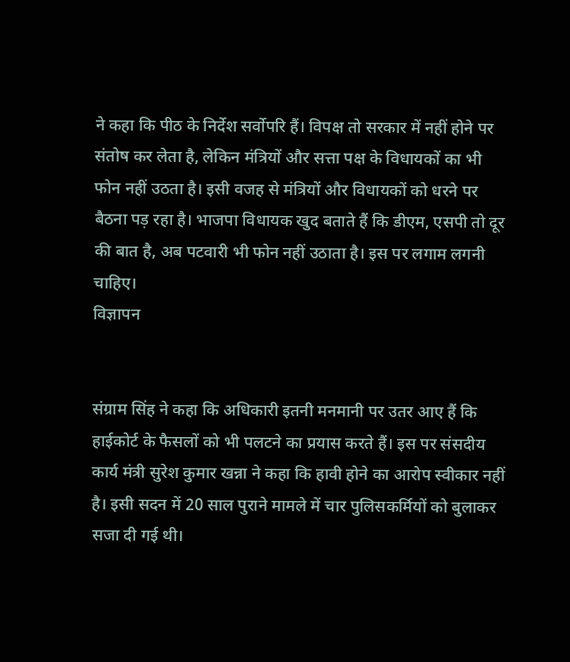ने कहा कि पीठ के निर्देश सर्वोपरि हैं। विपक्ष तो सरकार में नहीं होने पर संतोष कर लेता है, लेकिन मंत्रियों और सत्ता पक्ष के विधायकों का भी फोन नहीं उठता है। इसी वजह से मंत्रियों और विधायकों को धरने पर बैठना पड़ रहा है। भाजपा विधायक खुद बताते हैं कि डीएम, एसपी तो दूर की बात है, अब पटवारी भी फोन नहीं उठाता है। इस पर लगाम लगनी चाहिए।
विज्ञापन


संग्राम सिंह ने कहा कि अधिकारी इतनी मनमानी पर उतर आए हैं कि हाईकोर्ट के फैसलों को भी पलटने का प्रयास करते हैं। इस पर संसदीय कार्य मंत्री सुरेश कुमार खन्ना ने कहा कि हावी होने का आरोप स्वीकार नहीं है। इसी सदन में 20 साल पुराने मामले में चार पुलिसकर्मियों को बुलाकर सजा दी गई थी।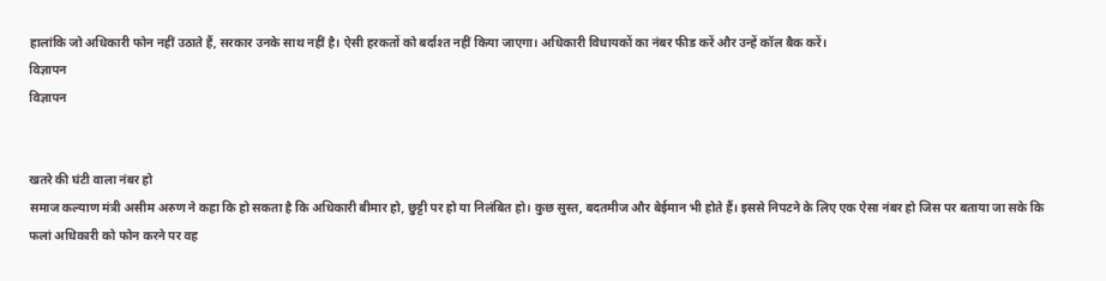हालांकि जो अधिकारी फोन नहीं उठाते हैं, सरकार उनके साथ नहीं है। ऐसी हरकतों को बर्दाश्त नहीं किया जाएगा। अधिकारी विधायकों का नंबर फीड करें और उन्हें कॉल बैक करें।
विज्ञापन
विज्ञापन


खतरे की घंटी वाला नंबर हो
समाज कल्याण मंत्री असीम अरुण ने कहा कि हो सकता है कि अधिकारी बीमार हो, छुट्टी पर हो या निलंबित हो। कुछ सुस्त, बदतमीज और बेईमान भी होते हैं। इससे निपटने के लिए एक ऐसा नंबर हो जिस पर बताया जा सके कि फलां अधिकारी को फोन करने पर वह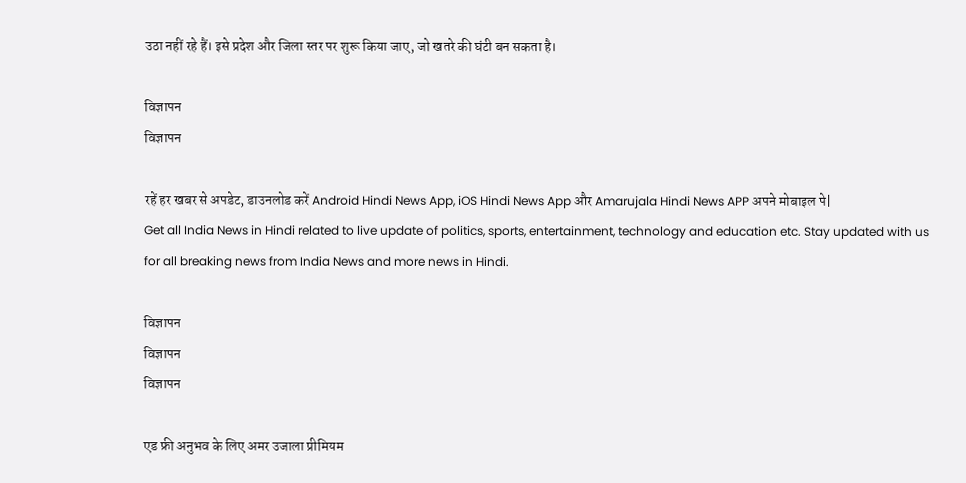उठा नहीं रहे हैं। इसे प्रदेश और जिला स्तर पर शुरू किया जाए, जो खतरे की घंटी बन सकता है।

विज्ञापन
विज्ञापन

रहें हर खबर से अपडेट, डाउनलोड करें Android Hindi News App, iOS Hindi News App और Amarujala Hindi News APP अपने मोबाइल पे|
Get all India News in Hindi related to live update of politics, sports, entertainment, technology and education etc. Stay updated with us for all breaking news from India News and more news in Hindi.

विज्ञापन
विज्ञापन
विज्ञापन

एड फ्री अनुभव के लिए अमर उजाला प्रीमियम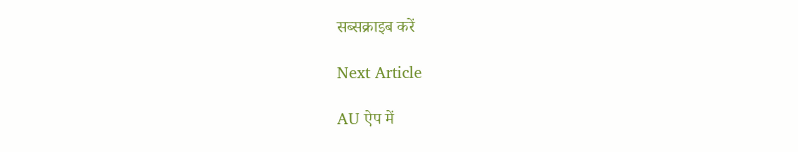सब्सक्राइब करें

Next Article

AU ऐप में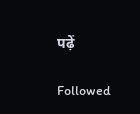पढ़ें

Followed